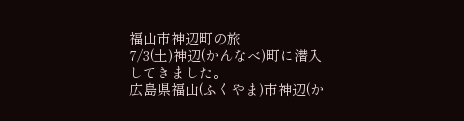福山市神辺町の旅
7/3(土)神辺(かんなべ)町に潜入してきました。
広島県福山(ふくやま)市神辺(か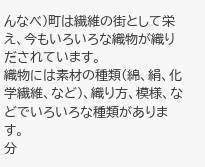んなべ)町は繊維の街として栄え、今もいろいろな織物が織りだされています。
織物には素材の種類(綿、絹、化学繊維、など)、織り方、模様、などでいろいろな種類があります。
分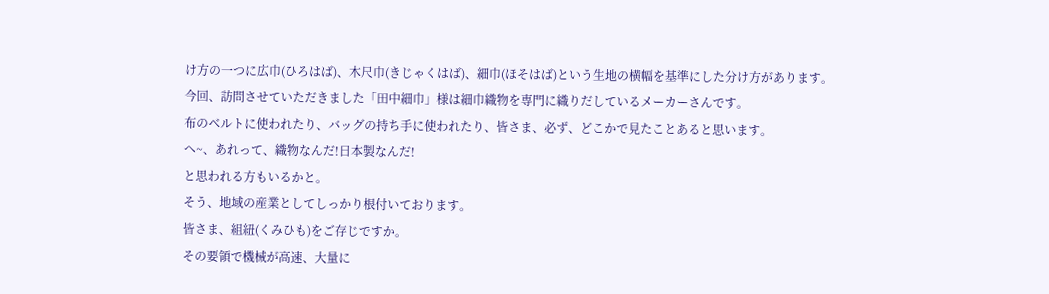け方の一つに広巾(ひろはば)、木尺巾(きじゃくはば)、細巾(ほそはば)という生地の横幅を基準にした分け方があります。
今回、訪問させていただきました「田中細巾」様は細巾織物を専門に織りだしているメーカーさんです。
布のベルトに使われたり、バッグの持ち手に使われたり、皆さま、必ず、どこかで見たことあると思います。
へ~、あれって、織物なんだ!日本製なんだ!
と思われる方もいるかと。
そう、地域の産業としてしっかり根付いております。
皆さま、組紐(くみひも)をご存じですか。
その要領で機械が高速、大量に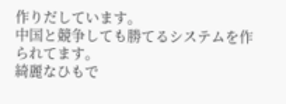作りだしています。
中国と競争しても勝てるシステムを作られてます。
綺麗なひもで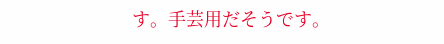す。手芸用だそうです。